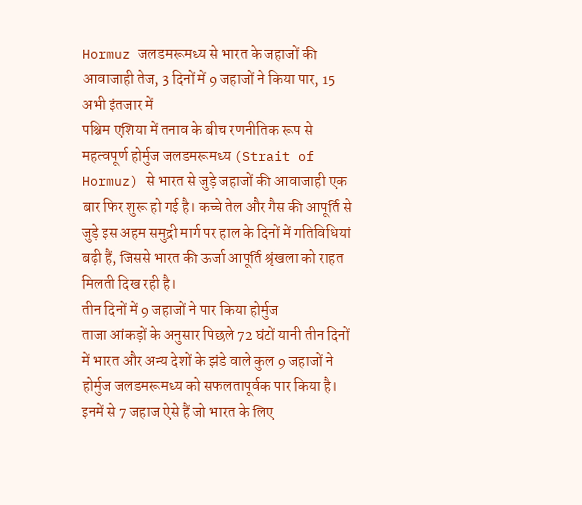Hormuz जलडमरूमध्य से भारत के जहाजों की आवाजाही तेज, 3 दिनों में 9 जहाजों ने किया पार, 15 अभी इंतजार में
पश्चिम एशिया में तनाव के बीच रणनीतिक रूप से महत्वपूर्ण होर्मुज जलडमरूमध्य (Strait of Hormuz) से भारत से जुड़े जहाजों की आवाजाही एक बार फिर शुरू हो गई है। कच्चे तेल और गैस की आपूर्ति से जुड़े इस अहम समुद्री मार्ग पर हाल के दिनों में गतिविधियां बढ़ी हैं, जिससे भारत की ऊर्जा आपूर्ति श्रृंखला को राहत मिलती दिख रही है।
तीन दिनों में 9 जहाजों ने पार किया होर्मुज
ताजा आंकड़ों के अनुसार पिछले 72 घंटों यानी तीन दिनों में भारत और अन्य देशों के झंडे वाले कुल 9 जहाजों ने होर्मुज जलडमरूमध्य को सफलतापूर्वक पार किया है। इनमें से 7 जहाज ऐसे हैं जो भारत के लिए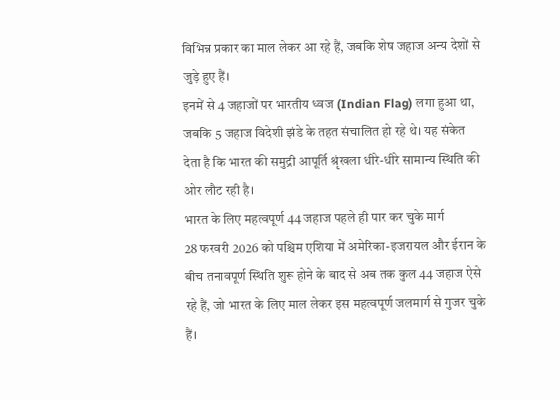विभिन्न प्रकार का माल लेकर आ रहे हैं, जबकि शेष जहाज अन्य देशों से जुड़े हुए हैं।
इनमें से 4 जहाजों पर भारतीय ध्वज (Indian Flag) लगा हुआ था, जबकि 5 जहाज विदेशी झंडे के तहत संचालित हो रहे थे। यह संकेत देता है कि भारत की समुद्री आपूर्ति श्रृंखला धीरे-धीरे सामान्य स्थिति की ओर लौट रही है।
भारत के लिए महत्वपूर्ण 44 जहाज पहले ही पार कर चुके मार्ग
28 फरवरी 2026 को पश्चिम एशिया में अमेरिका-इजरायल और ईरान के बीच तनावपूर्ण स्थिति शुरू होने के बाद से अब तक कुल 44 जहाज ऐसे रहे हैं, जो भारत के लिए माल लेकर इस महत्वपूर्ण जलमार्ग से गुजर चुके हैं।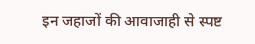इन जहाजों की आवाजाही से स्पष्ट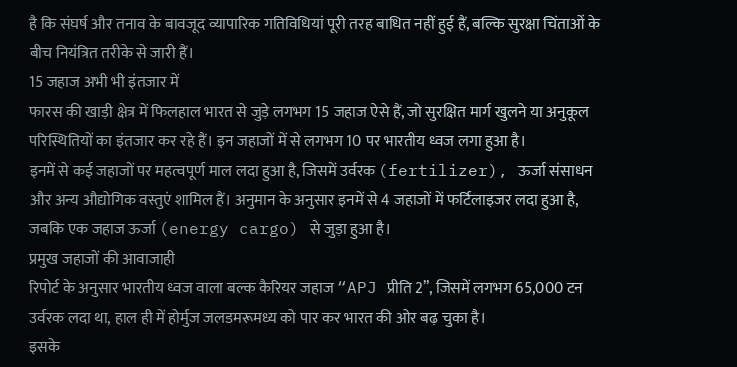है कि संघर्ष और तनाव के बावजूद व्यापारिक गतिविधियां पूरी तरह बाधित नहीं हुई हैं, बल्कि सुरक्षा चिंताओं के बीच नियंत्रित तरीके से जारी हैं।
15 जहाज अभी भी इंतजार में
फारस की खाड़ी क्षेत्र में फिलहाल भारत से जुड़े लगभग 15 जहाज ऐसे हैं, जो सुरक्षित मार्ग खुलने या अनुकूल परिस्थितियों का इंतजार कर रहे हैं। इन जहाजों में से लगभग 10 पर भारतीय ध्वज लगा हुआ है।
इनमें से कई जहाजों पर महत्वपूर्ण माल लदा हुआ है, जिसमें उर्वरक (fertilizer), ऊर्जा संसाधन और अन्य औद्योगिक वस्तुएं शामिल हैं। अनुमान के अनुसार इनमें से 4 जहाजों में फर्टिलाइजर लदा हुआ है, जबकि एक जहाज ऊर्जा (energy cargo) से जुड़ा हुआ है।
प्रमुख जहाजों की आवाजाही
रिपोर्ट के अनुसार भारतीय ध्वज वाला बल्क कैरियर जहाज “APJ प्रीति 2”, जिसमें लगभग 65,000 टन उर्वरक लदा था, हाल ही में होर्मुज जलडमरूमध्य को पार कर भारत की ओर बढ़ चुका है।
इसके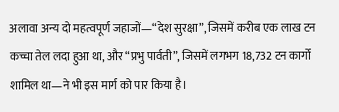अलावा अन्य दो महत्वपूर्ण जहाजों—“देश सुरक्षा”, जिसमें करीब एक लाख टन कच्चा तेल लदा हुआ था, और “प्रभु पार्वती”, जिसमें लगभग 18,732 टन कार्गो शामिल था—ने भी इस मार्ग को पार किया है।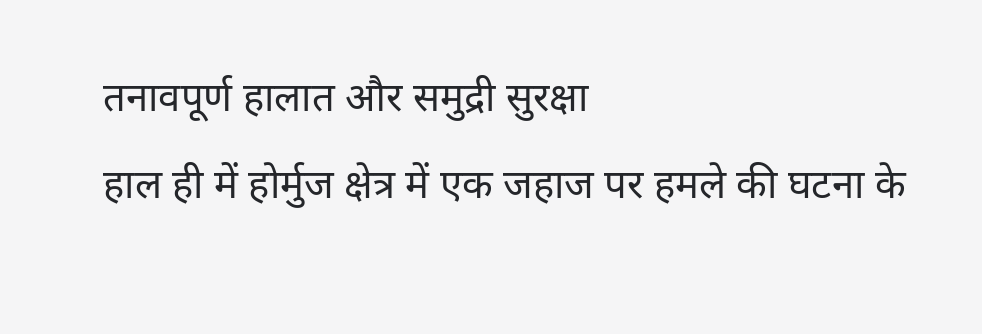तनावपूर्ण हालात और समुद्री सुरक्षा
हाल ही में होर्मुज क्षेत्र में एक जहाज पर हमले की घटना के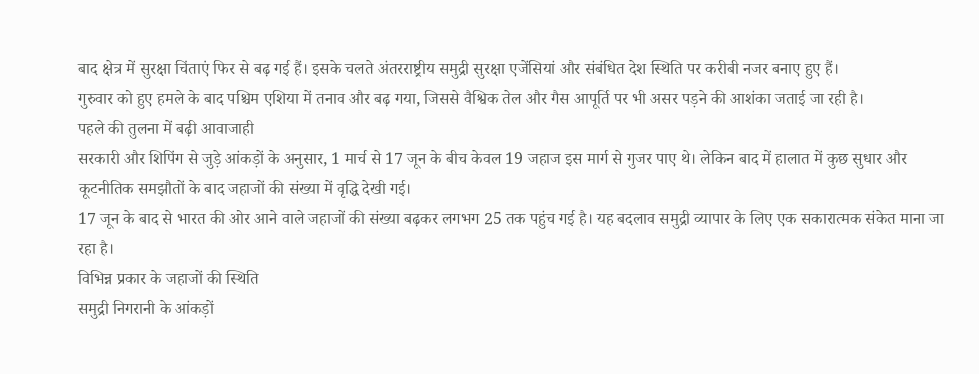बाद क्षेत्र में सुरक्षा चिंताएं फिर से बढ़ गई हैं। इसके चलते अंतरराष्ट्रीय समुद्री सुरक्षा एजेंसियां और संबंधित देश स्थिति पर करीबी नजर बनाए हुए हैं।
गुरुवार को हुए हमले के बाद पश्चिम एशिया में तनाव और बढ़ गया, जिससे वैश्विक तेल और गैस आपूर्ति पर भी असर पड़ने की आशंका जताई जा रही है।
पहले की तुलना में बढ़ी आवाजाही
सरकारी और शिपिंग से जुड़े आंकड़ों के अनुसार, 1 मार्च से 17 जून के बीच केवल 19 जहाज इस मार्ग से गुजर पाए थे। लेकिन बाद में हालात में कुछ सुधार और कूटनीतिक समझौतों के बाद जहाजों की संख्या में वृद्धि देखी गई।
17 जून के बाद से भारत की ओर आने वाले जहाजों की संख्या बढ़कर लगभग 25 तक पहुंच गई है। यह बदलाव समुद्री व्यापार के लिए एक सकारात्मक संकेत माना जा रहा है।
विभिन्न प्रकार के जहाजों की स्थिति
समुद्री निगरानी के आंकड़ों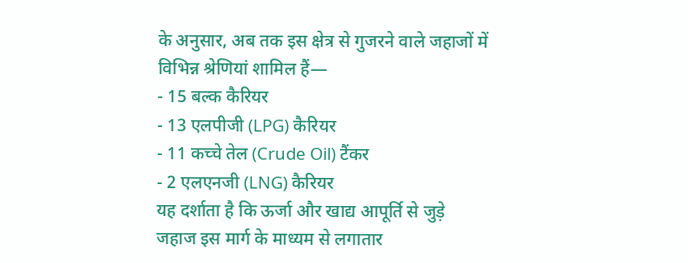के अनुसार, अब तक इस क्षेत्र से गुजरने वाले जहाजों में विभिन्न श्रेणियां शामिल हैं—
- 15 बल्क कैरियर
- 13 एलपीजी (LPG) कैरियर
- 11 कच्चे तेल (Crude Oil) टैंकर
- 2 एलएनजी (LNG) कैरियर
यह दर्शाता है कि ऊर्जा और खाद्य आपूर्ति से जुड़े जहाज इस मार्ग के माध्यम से लगातार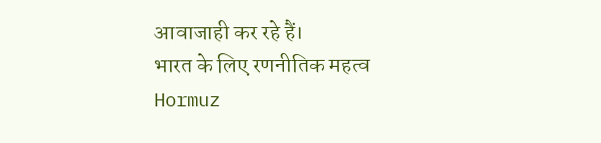आवाजाही कर रहे हैं।
भारत के लिए रणनीतिक महत्व
Hormuz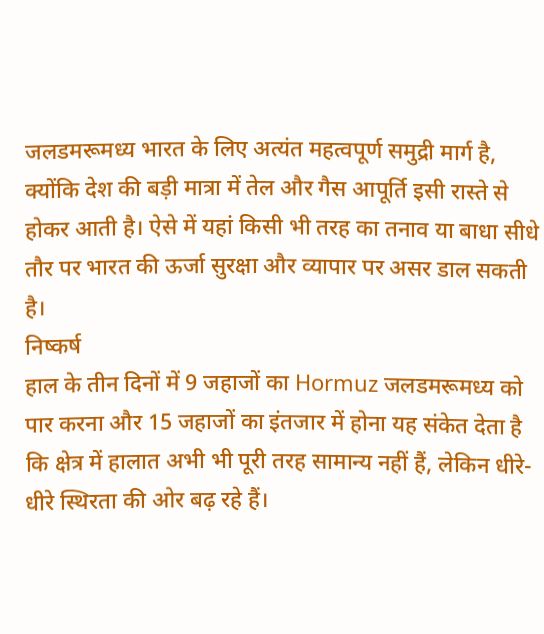जलडमरूमध्य भारत के लिए अत्यंत महत्वपूर्ण समुद्री मार्ग है, क्योंकि देश की बड़ी मात्रा में तेल और गैस आपूर्ति इसी रास्ते से होकर आती है। ऐसे में यहां किसी भी तरह का तनाव या बाधा सीधे तौर पर भारत की ऊर्जा सुरक्षा और व्यापार पर असर डाल सकती है।
निष्कर्ष
हाल के तीन दिनों में 9 जहाजों का Hormuz जलडमरूमध्य को पार करना और 15 जहाजों का इंतजार में होना यह संकेत देता है कि क्षेत्र में हालात अभी भी पूरी तरह सामान्य नहीं हैं, लेकिन धीरे-धीरे स्थिरता की ओर बढ़ रहे हैं।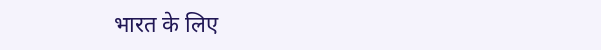भारत के लिए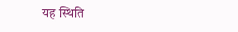यह स्थिति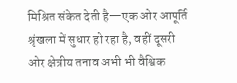मिश्रित संकेत देती है—एक ओर आपूर्ति श्रृंखला में सुधार हो रहा है, वहीं दूसरी ओर क्षेत्रीय तनाव अभी भी वैश्विक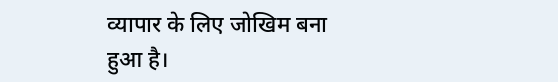व्यापार के लिए जोखिम बना हुआ है।